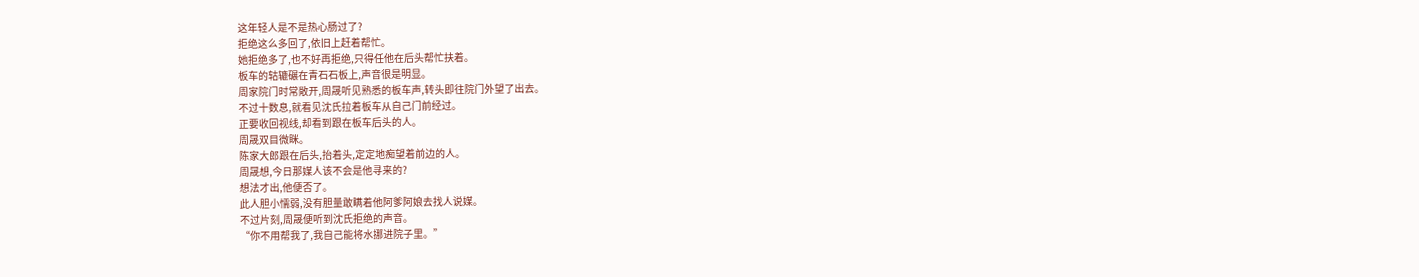这年轻人是不是热心肠过了?
拒绝这么多回了,依旧上赶着帮忙。
她拒绝多了,也不好再拒绝,只得任他在后头帮忙扶着。
板车的轱辘碾在青石石板上,声音很是明显。
周家院门时常敞开,周晟听见熟悉的板车声,转头即往院门外望了出去。
不过十数息,就看见沈氏拉着板车从自己门前经过。
正要收回视线,却看到跟在板车后头的人。
周晟双目微眯。
陈家大郎跟在后头,抬着头,定定地痴望着前边的人。
周晟想,今日那媒人该不会是他寻来的?
想法才出,他便否了。
此人胆小懦弱,没有胆量敢瞒着他阿爹阿娘去找人说媒。
不过片刻,周晟便听到沈氏拒绝的声音。
“你不用帮我了,我自己能将水挪进院子里。”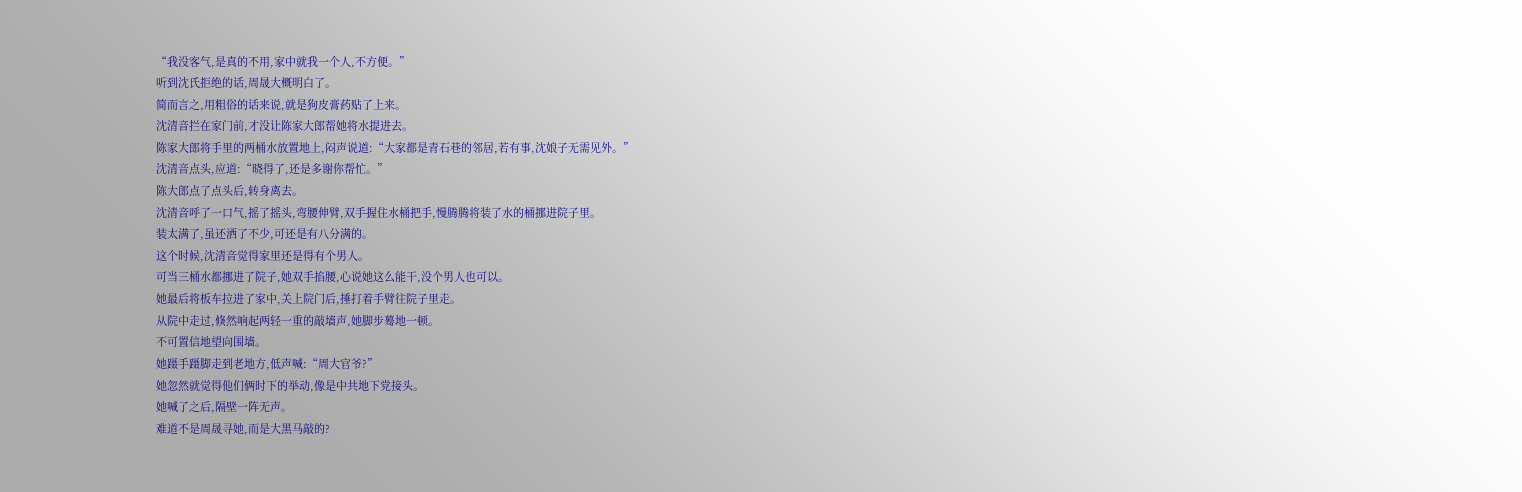“我没客气,是真的不用,家中就我一个人,不方便。”
听到沈氏拒绝的话,周晟大概明白了。
简而言之,用粗俗的话来说,就是狗皮膏药贴了上来。
沈清音拦在家门前,才没让陈家大郎帮她将水提进去。
陈家大郎将手里的两桶水放置地上,闷声说道:“大家都是青石巷的邻居,若有事,沈娘子无需见外。”
沈清音点头,应道:“晓得了,还是多谢你帮忙。”
陈大郎点了点头后,转身离去。
沈清音呼了一口气,摇了摇头,弯腰伸臂,双手握住水桶把手,慢腾腾将装了水的桶挪进院子里。
装太满了,虽还洒了不少,可还是有八分满的。
这个时候,沈清音觉得家里还是得有个男人。
可当三桶水都挪进了院子,她双手掐腰,心说她这么能干,没个男人也可以。
她最后将板车拉进了家中,关上院门后,捶打着手臂往院子里走。
从院中走过,倏然响起两轻一重的敲墙声,她脚步蓦地一顿。
不可置信地望向围墙。
她蹑手蹑脚走到老地方,低声喊:“周大官爷?”
她忽然就觉得他们俩时下的举动,像是中共地下党接头。
她喊了之后,隔壁一阵无声。
难道不是周晟寻她,而是大黑马敲的?